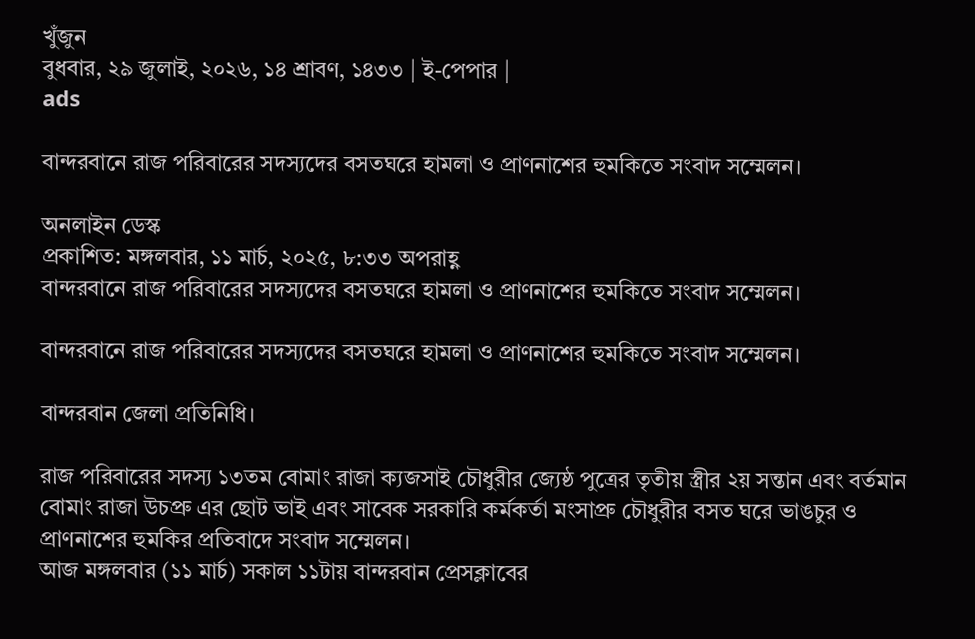খুঁজুন
বুধবার, ২৯ জুলাই, ২০২৬, ১৪ শ্রাবণ, ১৪৩৩ | ই-পেপার |
ads

বান্দরবানে রাজ পরিবারের সদস্যদের বসতঘরে হামলা ও প্রাণনাশের হুমকিতে সংবাদ সম্মেলন।

অনলাইন ডেস্ক
প্রকাশিত: মঙ্গলবার, ১১ মার্চ, ২০২৫, ৮:৩৩ অপরাহ্ণ
বান্দরবানে রাজ পরিবারের সদস্যদের বসতঘরে হামলা ও প্রাণনাশের হুমকিতে সংবাদ সম্মেলন।

বান্দরবানে রাজ পরিবারের সদস্যদের বসতঘরে হামলা ও প্রাণনাশের হুমকিতে সংবাদ সম্মেলন।

বান্দরবান জেলা প্রতিনিধি।

রাজ পরিবারের সদস্য ১৩তম বোমাং রাজা ক্যজসাই চৌধুরীর জ্যেষ্ঠ পুত্রের তৃতীয় স্ত্রীর ২য় সন্তান এবং বর্তমান বোমাং রাজা উচপ্রু এর ছোট ভাই এবং সাবেক সরকারি কর্মকর্তা মংসাপ্রু চৌধুরীর বসত ঘরে ভাঙচুর ও প্রাণনাশের হুমকির প্রতিবাদে সংবাদ সম্মেলন।
আজ মঙ্গলবার (১১ মার্চ) সকাল ১১টায় বান্দরবান প্রেসক্লাবের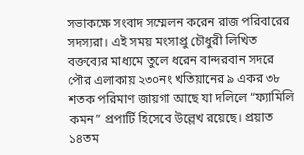সভাকক্ষে সংবাদ সম্মেলন করেন রাজ পরিবারের সদস্যরা। এই সময় মংসাপ্রু চৌধুরী লিখিত বক্তব্যের মাধ্যমে তুলে ধরেন বান্দরবান সদরে পৌর এলাকায় ২৩০নং খতিয়ানের ৯ একর ৩৮ শতক পরিমাণ জায়গা আছে যা দলিলে “ফ্যামিলি কমন” প্রপার্টি হিসেবে উল্লেখ রয়েছে। প্রয়াত ১৪তম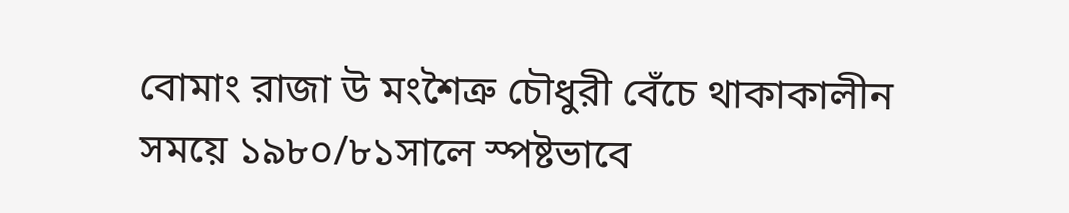বোমাং রাজা উ মংশৈত্রু চৌধুরী বেঁচে থাকাকালীন সময়ে ১৯৮০/৮১সালে স্পষ্টভাবে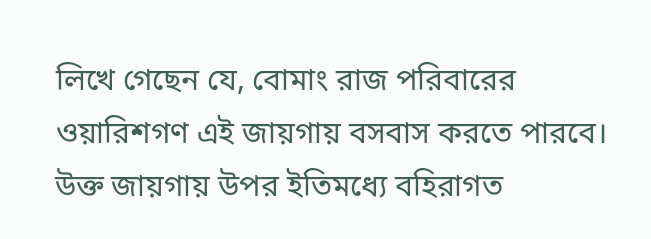লিখে গেছেন যে, বোমাং রাজ পরিবারের ওয়ারিশগণ এই জায়গায় বসবাস করতে পারবে। উক্ত জায়গায় উপর ইতিমধ্যে বহিরাগত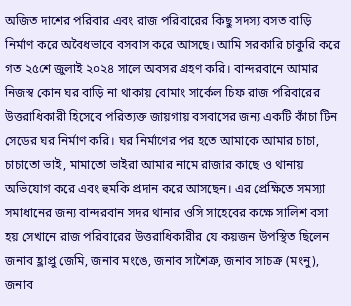অজিত দাশের পরিবার এবং রাজ পরিবারের কিছু সদস্য বসত বাড়ি নির্মাণ করে অবৈধভাবে বসবাস করে আসছে। আমি সরকারি চাকুরি করে গত ২৫শে জুলাই ২০২৪ সালে অবসর গ্রহণ করি। বান্দরবানে আমার নিজস্ব কোন ঘর বাড়ি না থাকায় বোমাং সার্কেল চিফ রাজ পরিবারের উত্তরাধিকারী হিসেবে পরিত্যক্ত জায়গায় বসবাসের জন্য একটি কাঁচা টিন সেডের ঘর নির্মাণ করি। ঘর নির্মাণের পর হতে আমাকে আমার চাচা, চাচাতো ভাই, মামাতো ভাইরা আমার নামে রাজার কাছে ও থানায় অভিযোগ করে এবং হুমকি প্রদান করে আসছেন। এর প্রেক্ষিতে সমস্যা সমাধানের জন্য বান্দরবান সদর থানার ওসি সাহেবের কক্ষে সালিশ বসা হয় সেখানে রাজ পরিবারের উত্তরাধিকারীর যে কয়জন উপস্থিত ছিলেন জনাব হ্লাপ্রু জেমি, জনাব মংঙে, জনাব সাশৈত্রু, জনাব সাচক্র (মংনু), জনাব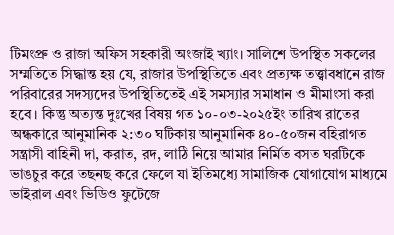টিমংপ্রু ও রাজা অফিস সহকারী অংজাই খ্যাং। সালিশে উপস্থিত সকলের সম্মতিতে সিদ্ধান্ত হয় যে, রাজার উপস্থিতিতে এবং প্রত্যক্ষ তত্ত্বাবধানে রাজ পরিবারের সদস্যদের উপস্থিতিতেই এই সমস্যার সমাধান ও মীমাংসা করা হবে। কিন্তু অত্যন্ত দুঃখের বিষয় গত ১০-০৩-২০২৫ইং তারিখ রাতের অন্ধকারে আনুমানিক ২:৩০ ঘটিকায় আনুমানিক ৪০-৫০জন বহিরাগত সন্ত্রাসী বাহিনী দা, করাত, রদ, লাঠি নিয়ে আমার নির্মিত বসত ঘরটিকে ভাঙচুর করে তছনছ করে ফেলে যা ইতিমধ্যে সামাজিক যোগাযোগ মাধ্যমে ভাইরাল এবং ভিডিও ফুটেজে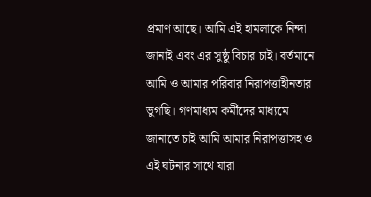প্রমাণ আছে। আমি এই হামলাকে নিন্দা জানাই এবং এর সুষ্ঠু বিচার চাই। বর্তমানে আমি ও আমার পরিবার নিরাপত্তাহীনতার ভুগছি। গণমাধ্যম কর্মীদের মাধ্যমে জানাতে চাই আমি আমার নিরাপত্তাসহ ও এই ঘটনার সাথে যারা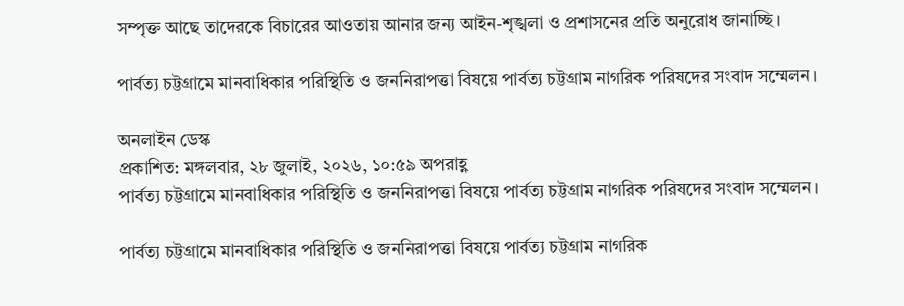সম্পৃক্ত আছে তাদেরকে বিচারের আওতায় আনার জন্য আইন-শৃঙ্খলা ও প্রশাসনের প্রতি অনুরোধ জানাচ্ছি।

পার্বত্য চট্টগ্রামে মানবাধিকার পরিস্থিতি ও জননিরাপত্তা বিষয়ে পার্বত্য চট্টগ্রাম নাগরিক পরিষদের সংবাদ সম্মেলন।

অনলাইন ডেস্ক
প্রকাশিত: মঙ্গলবার, ২৮ জুলাই, ২০২৬, ১০:৫৯ অপরাহ্ণ
পার্বত্য চট্টগ্রামে মানবাধিকার পরিস্থিতি ও জননিরাপত্তা বিষয়ে পার্বত্য চট্টগ্রাম নাগরিক পরিষদের সংবাদ সম্মেলন।

পার্বত্য চট্টগ্রামে মানবাধিকার পরিস্থিতি ও জননিরাপত্তা বিষয়ে পার্বত্য চট্টগ্রাম নাগরিক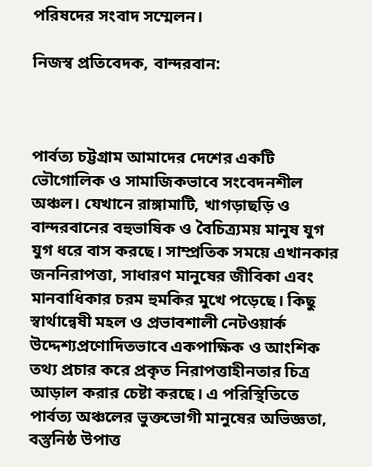পরিষদের সংবাদ সম্মেলন।

নিজস্ব প্রতিবেদক, বান্দরবান:



পার্বত্য চট্টগ্রাম আমাদের দেশের একটি ভৌগোলিক ও সামাজিকভাবে সংবেদনশীল অঞ্চল। যেখানে রাঙ্গামাটি, খাগড়াছড়ি ও বান্দরবানের বহুভাষিক ও বৈচিত্র্যময় মানুষ যুগ যুগ ধরে বাস করছে। সাম্প্রতিক সময়ে এখানকার জননিরাপত্তা, সাধারণ মানুষের জীবিকা এবং মানবাধিকার চরম হুমকির মুখে পড়েছে। কিছু স্বার্থান্বেষী মহল ও প্রভাবশালী নেটওয়ার্ক উদ্দেশ্যপ্রণোদিতভাবে একপাক্ষিক ও আংশিক তথ্য প্রচার করে প্রকৃত নিরাপত্তাহীনতার চিত্র আড়াল করার চেষ্টা করছে। এ পরিস্থিতিতে পার্বত্য অঞ্চলের ভুক্তভোগী মানুষের অভিজ্ঞতা, বস্তুনিষ্ঠ উপাত্ত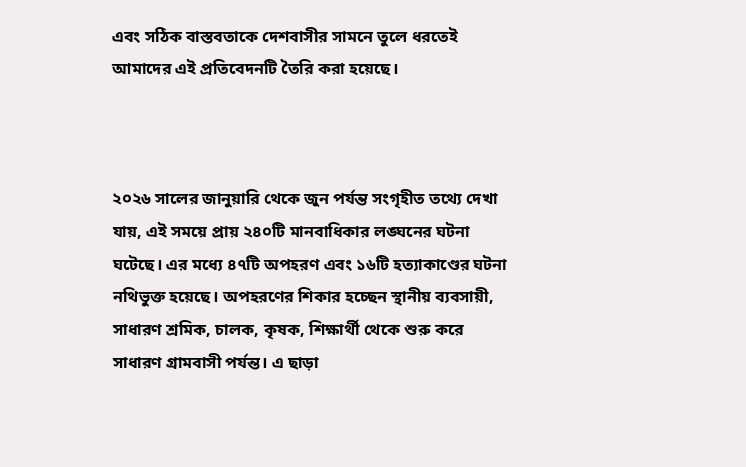এবং সঠিক বাস্তবতাকে দেশবাসীর সামনে তুলে ধরতেই আমাদের এই প্রতিবেদনটি তৈরি করা হয়েছে।



২০২৬ সালের জানুয়ারি থেকে জুন পর্যন্ত সংগৃহীত তথ্যে দেখা যায়, এই সময়ে প্রায় ২৪০টি মানবাধিকার লঙ্ঘনের ঘটনা ঘটেছে। এর মধ্যে ৪৭টি অপহরণ এবং ১৬টি হত্যাকাণ্ডের ঘটনা নথিভুক্ত হয়েছে। অপহরণের শিকার হচ্ছেন স্থানীয় ব্যবসায়ী, সাধারণ শ্রমিক, চালক, কৃষক, শিক্ষার্থী থেকে শুরু করে সাধারণ গ্রামবাসী পর্যন্ত। এ ছাড়া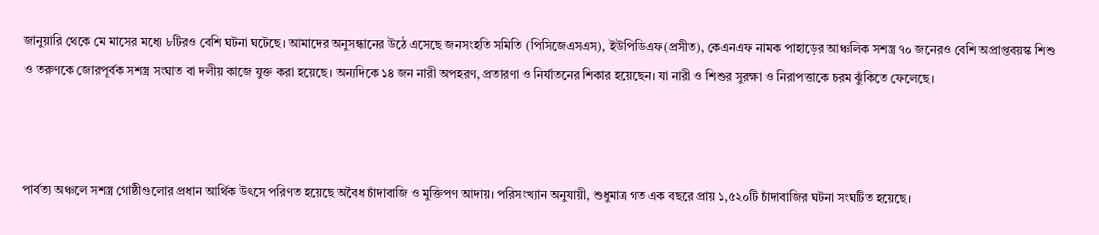জানুয়ারি থেকে মে মাসের মধ্যে ৮টিরও বেশি ঘটনা ঘটেছে। আমাদের অনুসন্ধানের উঠে এসেছে জনসংহতি সমিতি (পিসিজেএসএস), ইউপিডিএফ(প্রসীত), কেএনএফ নামক পাহাড়ের আঞ্চলিক সশস্ত্র ৭০ জনেরও বেশি অপ্রাপ্তবয়স্ক শিশু ও তরুণকে জোরপূর্বক সশস্ত্র সংঘাত বা দলীয় কাজে যুক্ত করা হয়েছে। অন্যদিকে ১৪ জন নারী অপহরণ, প্রতারণা ও নির্যাতনের শিকার হয়েছেন। যা নারী ও শিশুর সুরক্ষা ও নিরাপত্তাকে চরম ঝুঁকিতে ফেলেছে।



পার্বত্য অঞ্চলে সশস্ত্র গোষ্ঠীগুলোর প্রধান আর্থিক উৎসে পরিণত হয়েছে অবৈধ চাঁদাবাজি ও মুক্তিপণ আদায়। পরিসংখ্যান অনুযায়ী, শুধুমাত্র গত এক বছরে প্রায় ১,৫২০টি চাঁদাবাজির ঘটনা সংঘটিত হয়েছে।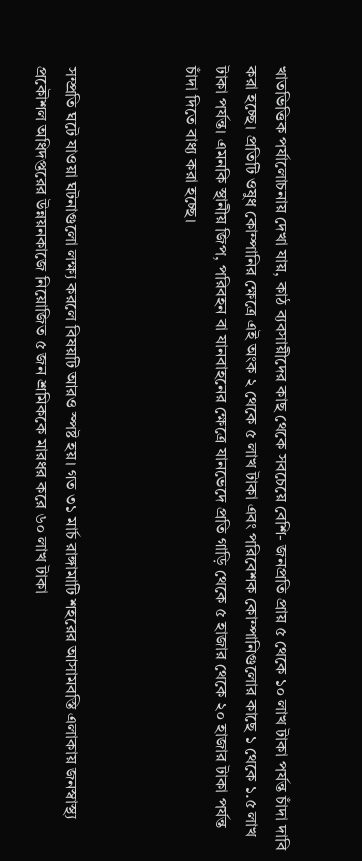খাতভিত্তিক পর্যালোচনায় দেখা যায়, কাঠ ব্যবসায়ীদের কাছ থেকে সবচেয়ে বেশি- জনপ্রতি প্রায় ৫ থেকে ১০ লাখ টাকা পর্যন্ত চাঁদা দাবি করা হচ্ছে। প্রতিটি ওষুধ কোম্পানির ক্ষেত্রে এই অংক ২ থেকে ৫ লাখ টাকা এবং পরিবেশক কোম্পানিগুলোর কাছে ১ থেকে ১.৫ লাখ টাকা পর্যন্ত। এমনকি স্থানীয় জিপ, পরিবহন বা যানবাহনের ক্ষেত্রে যানভেদে প্রতি গাড়ি থেকে ৫ হাজার থেকে ২০ হাজার টাকা পর্যন্ত চাঁদা দিতে বাধ্য করা হচ্ছে।



সম্প্রতি ঘটে যাওয়া ঘটনাগুলো লক্ষ্য করলে বিষয়টি আরও স্পষ্ট হয়। গত ৩১ মার্চ রাঙ্গামাটি শহরের আসামবস্তি এলাকায় জনস্বাস্থ্য প্রকৌশল অধিদপ্তরের উন্নয়নকাজে নিয়োজিত ৫ জন শ্রমিককে মারধর করে ৬০ লাখ টাকা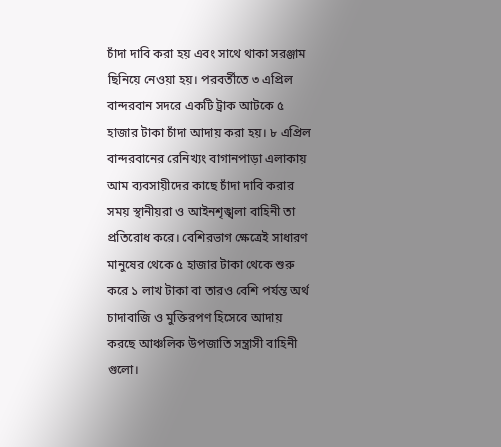চাঁদা দাবি করা হয় এবং সাথে থাকা সরঞ্জাম ছিনিয়ে নেওয়া হয়। পরবর্তীতে ৩ এপ্রিল বান্দরবান সদরে একটি ট্রাক আটকে ৫ হাজার টাকা চাঁদা আদায় করা হয়। ৮ এপ্রিল বান্দরবানের রেনিখ্যং বাগানপাড়া এলাকায় আম ব্যবসায়ীদের কাছে চাঁদা দাবি করার সময় স্থানীয়রা ও আইনশৃঙ্খলা বাহিনী তা প্রতিরোধ করে। বেশিরভাগ ক্ষেত্রেই সাধারণ মানুষের থেকে ৫ হাজার টাকা থেকে শুরু করে ১ লাখ টাকা বা তারও বেশি পর্যন্ত অর্থ চাদাবাজি ও মুক্তিরপণ হিসেবে আদায় করছে আঞ্চলিক উপজাতি সন্ত্রাসী বাহিনী গুলো।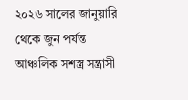২০২৬ সালের জানুয়ারি থেকে জুন পর্যন্ত আঞ্চলিক সশস্ত্র সন্ত্রাসী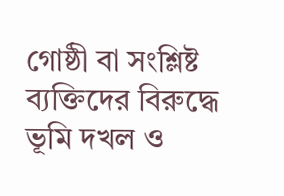গোষ্ঠী বা সংশ্লিষ্ট ব্যক্তিদের বিরুদ্ধে ভূমি দখল ও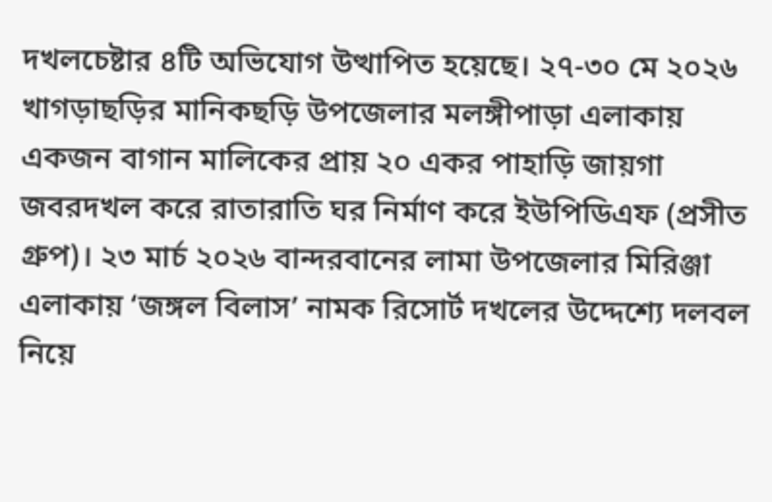দখলচেষ্টার ৪টি অভিযোগ উত্থাপিত হয়েছে। ২৭-৩০ মে ২০২৬ খাগড়াছড়ির মানিকছড়ি উপজেলার মলঙ্গীপাড়া এলাকায় একজন বাগান মালিকের প্রায় ২০ একর পাহাড়ি জায়গা জবরদখল করে রাতারাতি ঘর নির্মাণ করে ইউপিডিএফ (প্রসীত গ্রুপ)। ২৩ মার্চ ২০২৬ বান্দরবানের লামা উপজেলার মিরিঞ্জা এলাকায় ‘জঙ্গল বিলাস’ নামক রিসোর্ট দখলের উদ্দেশ্যে দলবল নিয়ে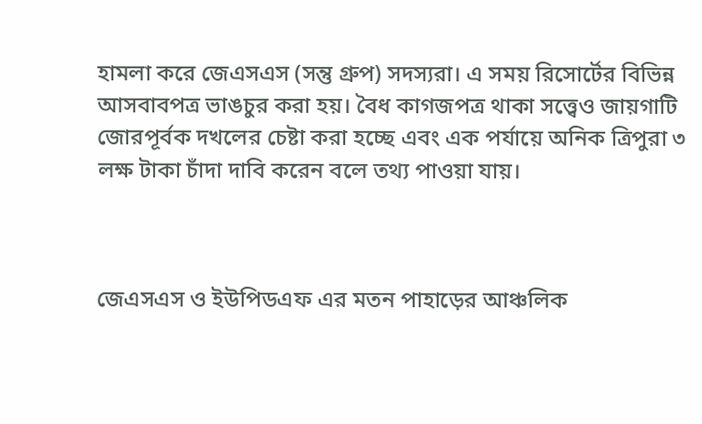হামলা করে জেএসএস (সন্তু গ্রুপ) সদস্যরা। এ সময় রিসোর্টের বিভিন্ন আসবাবপত্র ভাঙচুর করা হয়। বৈধ কাগজপত্র থাকা সত্ত্বেও জায়গাটি জোরপূর্বক দখলের চেষ্টা করা হচ্ছে এবং এক পর্যায়ে অনিক ত্রিপুরা ৩ লক্ষ টাকা চাঁদা দাবি করেন বলে তথ্য পাওয়া যায়।



জেএসএস ও ইউপিডএফ এর মতন পাহাড়ের আঞ্চলিক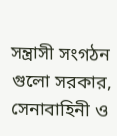সন্ত্রাসী সংগঠন গুলো সরকার, সেনাবাহিনী ও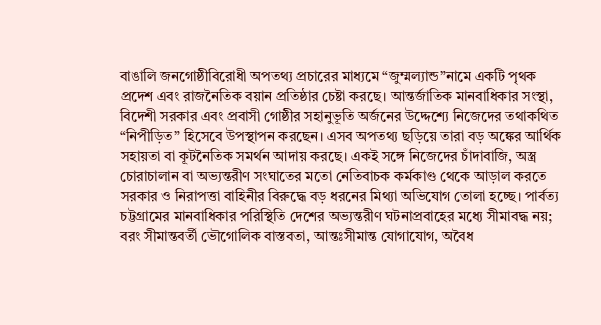বাঙালি জনগোষ্ঠীবিরোধী অপতথ্য প্রচারের মাধ্যমে “জুম্মল্যান্ড”নামে একটি পৃথক প্রদেশ এবং রাজনৈতিক বয়ান প্রতিষ্ঠার চেষ্টা করছে। আন্তর্জাতিক মানবাধিকার সংস্থা, বিদেশী সরকার এবং প্রবাসী গোষ্ঠীর সহানুভূতি অর্জনের উদ্দেশ্যে নিজেদের তথাকথিত “নিপীড়িত” হিসেবে উপস্থাপন করছেন। এসব অপতথ্য ছড়িয়ে তারা বড় অঙ্কের আর্থিক সহায়তা বা কূটনৈতিক সমর্থন আদায় করছে। একই সঙ্গে নিজেদের চাঁদাবাজি, অস্ত্র চোরাচালান বা অভ্যন্তরীণ সংঘাতের মতো নেতিবাচক কর্মকাণ্ড থেকে আড়াল করতে সরকার ও নিরাপত্তা বাহিনীর বিরুদ্ধে বড় ধরনের মিথ্যা অভিযোগ তোলা হচ্ছে। পার্বত্য চট্টগ্রামের মানবাধিকার পরিস্থিতি দেশের অভ্যন্তরীণ ঘটনাপ্রবাহের মধ্যে সীমাবদ্ধ নয়; বরং সীমান্তবর্তী ভৌগোলিক বাস্তবতা, আন্তঃসীমান্ত যোগাযোগ, অবৈধ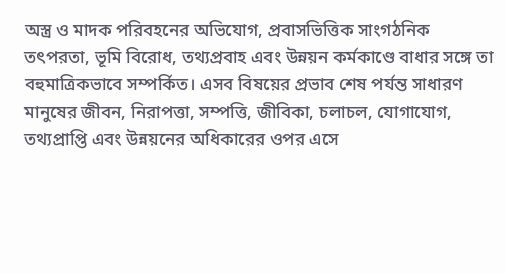অস্ত্র ও মাদক পরিবহনের অভিযোগ, প্রবাসভিত্তিক সাংগঠনিক তৎপরতা, ভূমি বিরোধ, তথ্যপ্রবাহ এবং উন্নয়ন কর্মকাণ্ডে বাধার সঙ্গে তা বহুমাত্রিকভাবে সম্পর্কিত। এসব বিষয়ের প্রভাব শেষ পর্যন্ত সাধারণ মানুষের জীবন, নিরাপত্তা, সম্পত্তি, জীবিকা, চলাচল, যোগাযোগ, তথ্যপ্রাপ্তি এবং উন্নয়নের অধিকারের ওপর এসে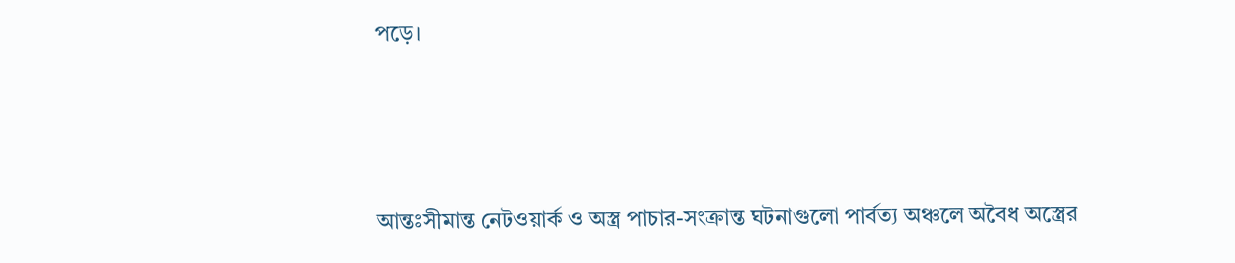পড়ে।



আন্তঃসীমান্ত নেটওয়ার্ক ও অস্ত্র পাচার-সংক্রান্ত ঘটনাগুলো পার্বত্য অঞ্চলে অবৈধ অস্ত্রের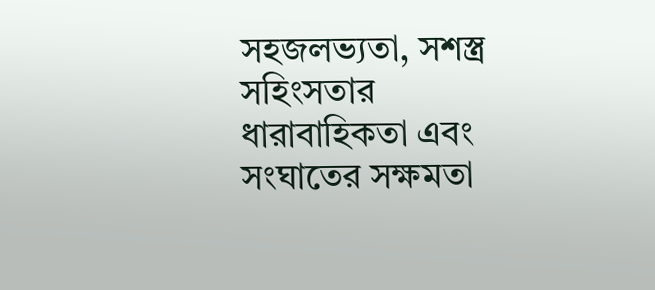সহজলভ্যতা, সশস্ত্র সহিংসতার ধারাবাহিকতা এবং সংঘাতের সক্ষমতা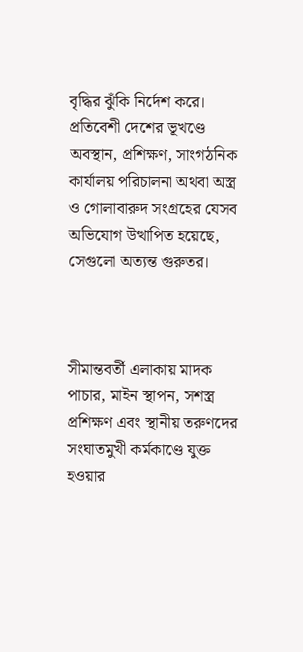বৃদ্ধির ঝুঁকি নির্দেশ করে। প্রতিবেশী দেশের ভূখণ্ডে অবস্থান, প্রশিক্ষণ, সাংগঠনিক কার্যালয় পরিচালনা অথবা অস্ত্র ও গোলাবারুদ সংগ্রহের যেসব অভিযোগ উত্থাপিত হয়েছে, সেগুলো অত্যন্ত গুরুতর।



সীমান্তবর্তী এলাকায় মাদক পাচার, মাইন স্থাপন, সশস্ত্র প্রশিক্ষণ এবং স্থানীয় তরুণদের সংঘাতমুখী কর্মকাণ্ডে যুক্ত হওয়ার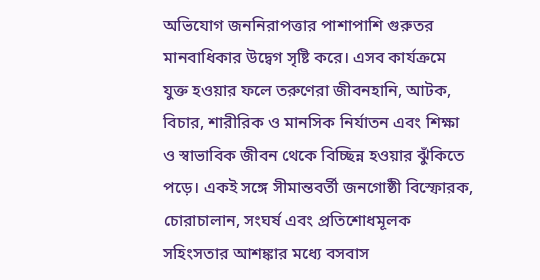অভিযোগ জননিরাপত্তার পাশাপাশি গুরুতর মানবাধিকার উদ্বেগ সৃষ্টি করে। এসব কার্যক্রমে যুক্ত হওয়ার ফলে তরুণেরা জীবনহানি, আটক, বিচার, শারীরিক ও মানসিক নির্যাতন এবং শিক্ষা ও স্বাভাবিক জীবন থেকে বিচ্ছিন্ন হওয়ার ঝুঁকিতে পড়ে। একই সঙ্গে সীমান্তবর্তী জনগোষ্ঠী বিস্ফোরক, চোরাচালান, সংঘর্ষ এবং প্রতিশোধমূলক সহিংসতার আশঙ্কার মধ্যে বসবাস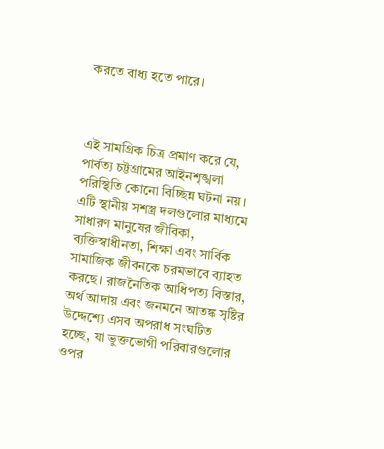করতে বাধ্য হতে পারে।



এই সামগ্রিক চিত্র প্রমাণ করে যে, পার্বত্য চট্টগ্রামের আইনশৃঙ্খলা পরিস্থিতি কোনো বিচ্ছিন্ন ঘটনা নয়। এটি স্থানীয় সশস্ত্র দলগুলোর মাধ্যমে সাধারণ মানুষের জীবিকা, ব্যক্তিস্বাধীনতা, শিক্ষা এবং সার্বিক সামাজিক জীবনকে চরমভাবে ব্যাহত করছে। রাজনৈতিক আধিপত্য বিস্তার, অর্থ আদায় এবং জনমনে আতঙ্ক সৃষ্টির উদ্দেশ্যে এসব অপরাধ সংঘটিত হচ্ছে, যা ভুক্তভোগী পরিবারগুলোর ওপর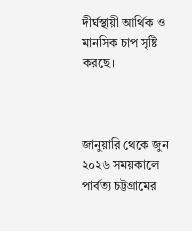দীর্ঘস্থায়ী আর্থিক ও মানসিক চাপ সৃষ্টি করছে।



জানুয়ারি থেকে জুন ২০২৬ সময়কালে পার্বত্য চট্টগ্রামের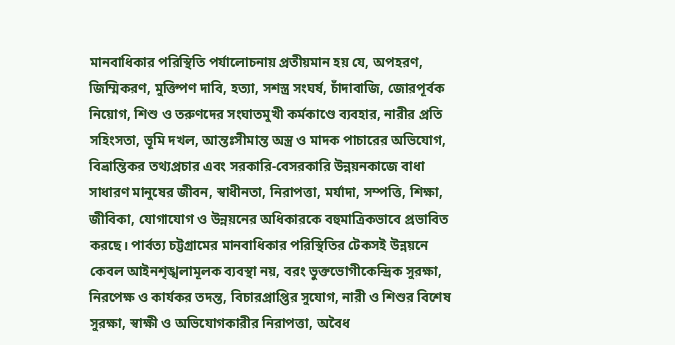মানবাধিকার পরিস্থিতি পর্যালোচনায় প্রতীয়মান হয় যে, অপহরণ, জিম্মিকরণ, মুক্তিপণ দাবি, হত্যা, সশস্ত্র সংঘর্ষ, চাঁদাবাজি, জোরপূর্বক নিয়োগ, শিশু ও তরুণদের সংঘাতমুখী কর্মকাণ্ডে ব্যবহার, নারীর প্রতি সহিংসতা, ভূমি দখল, আন্তঃসীমান্ত অস্ত্র ও মাদক পাচারের অভিযোগ, বিভ্রান্তিকর তথ্যপ্রচার এবং সরকারি-বেসরকারি উন্নয়নকাজে বাধা সাধারণ মানুষের জীবন, স্বাধীনতা, নিরাপত্তা, মর্যাদা, সম্পত্তি, শিক্ষা, জীবিকা, যোগাযোগ ও উন্নয়নের অধিকারকে বহুমাত্রিকভাবে প্রভাবিত করছে। পার্বত্য চট্টগ্রামের মানবাধিকার পরিস্থিতির টেকসই উন্নয়নে কেবল আইনশৃঙ্খলামূলক ব্যবস্থা নয়, বরং ভুক্তভোগীকেন্দ্রিক সুরক্ষা, নিরপেক্ষ ও কার্যকর তদন্ত, বিচারপ্রাপ্তির সুযোগ, নারী ও শিশুর বিশেষ সুরক্ষা, স্বাক্ষী ও অভিযোগকারীর নিরাপত্তা, অবৈধ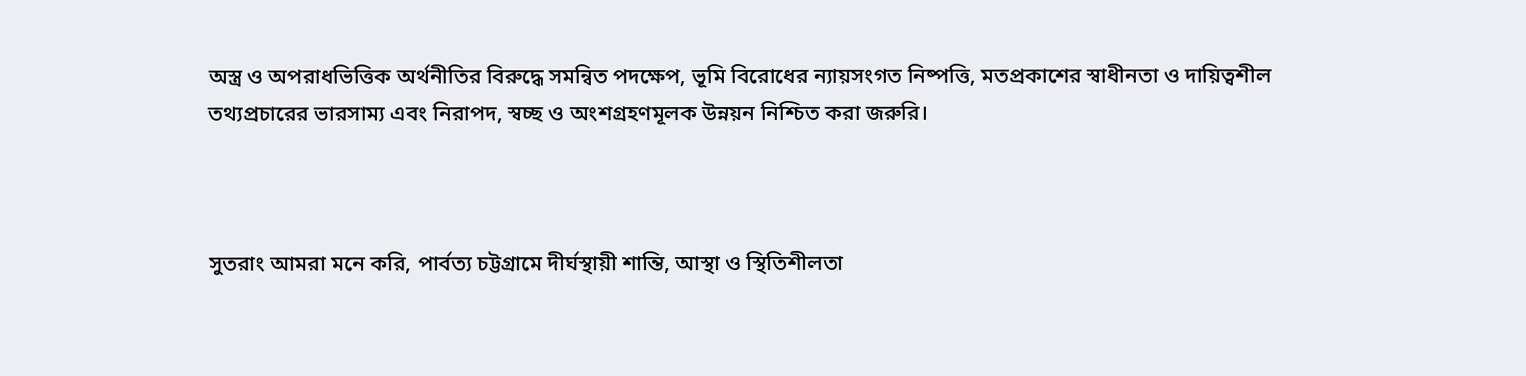অস্ত্র ও অপরাধভিত্তিক অর্থনীতির বিরুদ্ধে সমন্বিত পদক্ষেপ, ভূমি বিরোধের ন্যায়সংগত নিষ্পত্তি, মতপ্রকাশের স্বাধীনতা ও দায়িত্বশীল তথ্যপ্রচারের ভারসাম্য এবং নিরাপদ, স্বচ্ছ ও অংশগ্রহণমূলক উন্নয়ন নিশ্চিত করা জরুরি।



সুতরাং আমরা মনে করি, পার্বত্য চট্টগ্রামে দীর্ঘস্থায়ী শান্তি, আস্থা ও স্থিতিশীলতা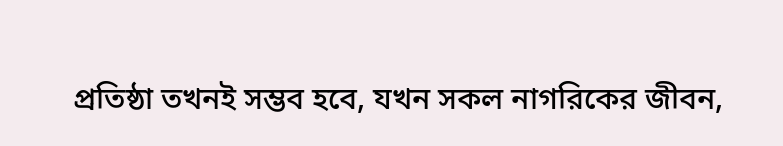প্রতিষ্ঠা তখনই সম্ভব হবে, যখন সকল নাগরিকের জীবন,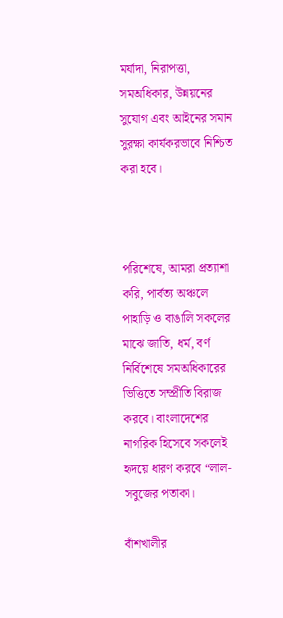মর্যাদা, নিরাপত্তা, সমঅধিকার, উন্নয়নের সুযোগ এবং আইনের সমান সুরক্ষা কার্যকরভাবে নিশ্চিত করা হবে।



পরিশেষে, আমরা প্রত্যাশা করি, পার্বত্য অঞ্চলে পাহাড়ি ও বাঙালি সকলের মাঝে জাতি, ধর্ম, বর্ণ নির্বিশেষে সমঅধিকারের ভিত্তিতে সম্প্রীতি বিরাজ করবে। বাংলাদেশের নাগরিক হিসেবে সকলেই হৃদয়ে ধারণ করবে “লাল-সবুজের পতাকা।

বাঁশখালীর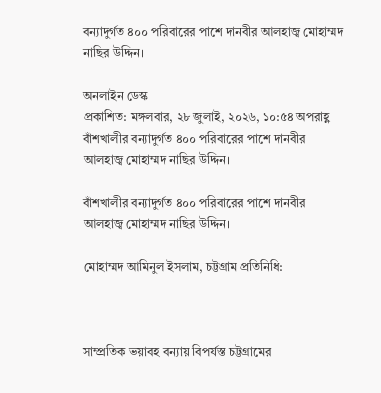বন্যাদুর্গত ৪০০ পরিবারের পাশে দানবীর আলহাজ্ব মোহাম্মদ নাছির উদ্দিন।

অনলাইন ডেস্ক
প্রকাশিত: মঙ্গলবার, ২৮ জুলাই, ২০২৬, ১০:৫৪ অপরাহ্ণ
বাঁশখালীর বন্যাদুর্গত ৪০০ পরিবারের পাশে দানবীর আলহাজ্ব মোহাম্মদ নাছির উদ্দিন।

বাঁশখালীর বন্যাদুর্গত ৪০০ পরিবারের পাশে দানবীর আলহাজ্ব মোহাম্মদ নাছির উদ্দিন।

মোহাম্মদ আমিনুল ইসলাম, চট্টগ্রাম প্রতিনিধি:



সাম্প্রতিক ভয়াবহ বন্যায় বিপর্যস্ত চট্টগ্রামের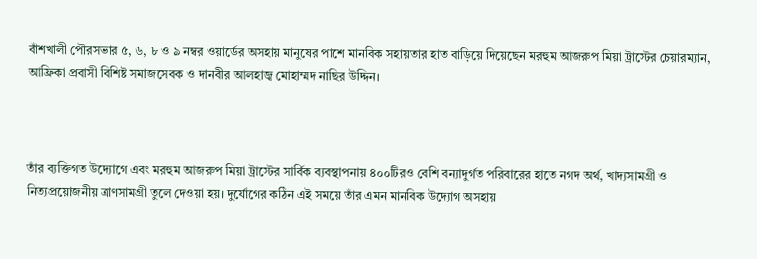বাঁশখালী পৌরসভার ৫, ৬, ৮ ও ৯ নম্বর ওয়ার্ডের অসহায় মানুষের পাশে মানবিক সহায়তার হাত বাড়িয়ে দিয়েছেন মরহুম আজরুপ মিয়া ট্রাস্টের চেয়ারম্যান, আফ্রিকা প্রবাসী বিশিষ্ট সমাজসেবক ও দানবীর আলহাজ্ব মোহাম্মদ নাছির উদ্দিন।



তাঁর ব্যক্তিগত উদ্যোগে এবং মরহুম আজরুপ মিয়া ট্রাস্টের সার্বিক ব্যবস্থাপনায় ৪০০টিরও বেশি বন্যাদুর্গত পরিবারের হাতে নগদ অর্থ, খাদ্যসামগ্রী ও নিত্যপ্রয়োজনীয় ত্রাণসামগ্রী তুলে দেওয়া হয়। দুর্যোগের কঠিন এই সময়ে তাঁর এমন মানবিক উদ্যোগ অসহায়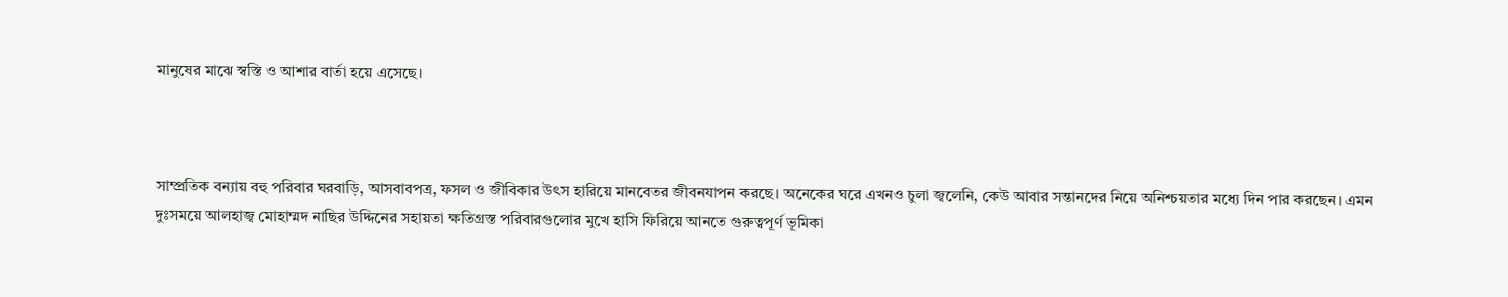মানুষের মাঝে স্বস্তি ও আশার বার্তা হয়ে এসেছে।



সাম্প্রতিক বন্যায় বহু পরিবার ঘরবাড়ি, আসবাবপত্র, ফসল ও জীবিকার উৎস হারিয়ে মানবেতর জীবনযাপন করছে। অনেকের ঘরে এখনও চুলা জ্বলেনি, কেউ আবার সন্তানদের নিয়ে অনিশ্চয়তার মধ্যে দিন পার করছেন। এমন দুঃসময়ে আলহাজ্ব মোহাম্মদ নাছির উদ্দিনের সহায়তা ক্ষতিগ্রস্ত পরিবারগুলোর মুখে হাসি ফিরিয়ে আনতে গুরুত্বপূর্ণ ভূমিকা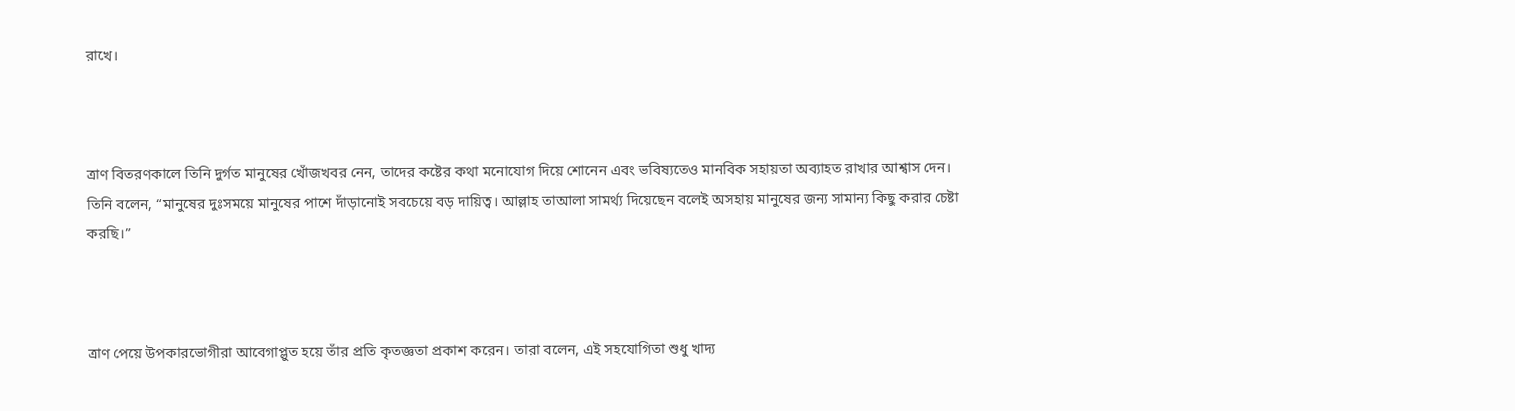রাখে।



ত্রাণ বিতরণকালে তিনি দুর্গত মানুষের খোঁজখবর নেন, তাদের কষ্টের কথা মনোযোগ দিয়ে শোনেন এবং ভবিষ্যতেও মানবিক সহায়তা অব্যাহত রাখার আশ্বাস দেন। তিনি বলেন, “মানুষের দুঃসময়ে মানুষের পাশে দাঁড়ানোই সবচেয়ে বড় দায়িত্ব। আল্লাহ তাআলা সামর্থ্য দিয়েছেন বলেই অসহায় মানুষের জন্য সামান্য কিছু করার চেষ্টা করছি।”



ত্রাণ পেয়ে উপকারভোগীরা আবেগাপ্লুত হয়ে তাঁর প্রতি কৃতজ্ঞতা প্রকাশ করেন। তারা বলেন, এই সহযোগিতা শুধু খাদ্য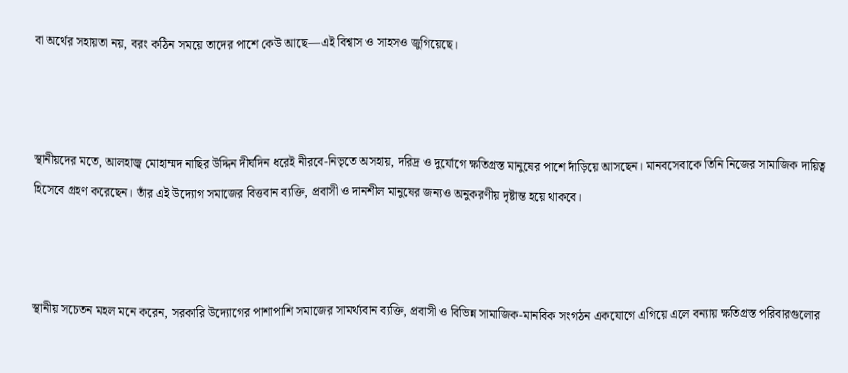বা অর্থের সহায়তা নয়, বরং কঠিন সময়ে তাদের পাশে কেউ আছে—এই বিশ্বাস ও সাহসও জুগিয়েছে।



স্থানীয়দের মতে, আলহাজ্ব মোহাম্মদ নাছির উদ্দিন দীর্ঘদিন ধরেই নীরবে-নিভৃতে অসহায়, দরিদ্র ও দুর্যোগে ক্ষতিগ্রস্ত মানুষের পাশে দাঁড়িয়ে আসছেন। মানবসেবাকে তিনি নিজের সামাজিক দায়িত্ব হিসেবে গ্রহণ করেছেন। তাঁর এই উদ্যোগ সমাজের বিত্তবান ব্যক্তি, প্রবাসী ও দানশীল মানুষের জন্যও অনুকরণীয় দৃষ্টান্ত হয়ে থাকবে।



স্থানীয় সচেতন মহল মনে করেন, সরকারি উদ্যোগের পাশাপাশি সমাজের সামর্থ্যবান ব্যক্তি, প্রবাসী ও বিভিন্ন সামাজিক-মানবিক সংগঠন একযোগে এগিয়ে এলে বন্যায় ক্ষতিগ্রস্ত পরিবারগুলোর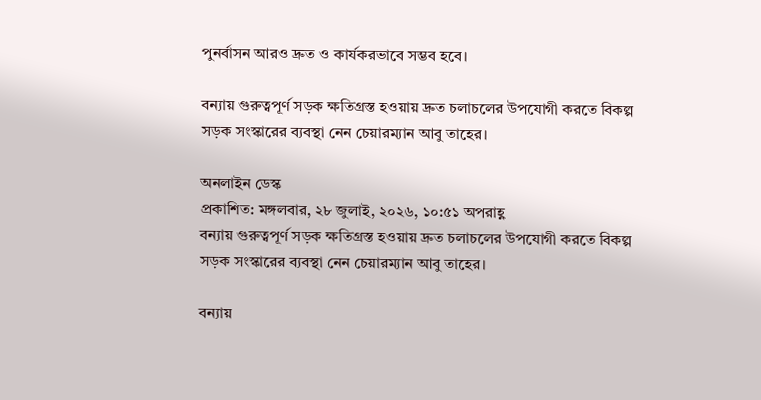পুনর্বাসন আরও দ্রুত ও কার্যকরভাবে সম্ভব হবে।

বন্যায় গুরুত্বপূর্ণ সড়ক ক্ষতিগ্রস্ত হওয়ায় দ্রুত চলাচলের উপযোগী করতে বিকল্প সড়ক সংস্কারের ব্যবস্থা নেন চেয়ারম্যান আবু তাহের।

অনলাইন ডেস্ক
প্রকাশিত: মঙ্গলবার, ২৮ জুলাই, ২০২৬, ১০:৫১ অপরাহ্ণ
বন্যায় গুরুত্বপূর্ণ সড়ক ক্ষতিগ্রস্ত হওয়ায় দ্রুত চলাচলের উপযোগী করতে বিকল্প সড়ক সংস্কারের ব্যবস্থা নেন চেয়ারম্যান আবু তাহের।

বন্যায়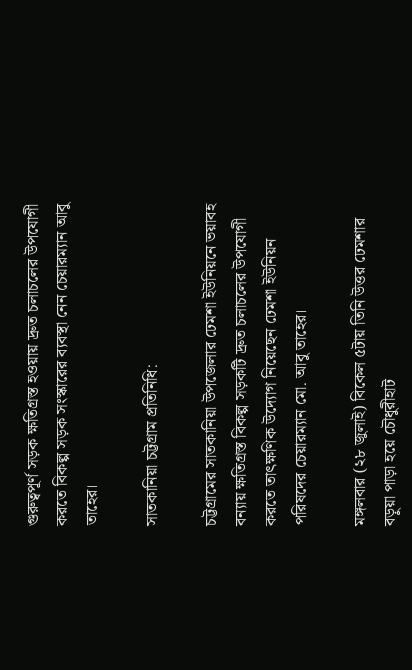গুরুত্বপূর্ণ সড়ক ক্ষতিগ্রস্ত হওয়ায় দ্রুত চলাচলের উপযোগী করতে বিকল্প সড়ক সংস্কারের ব্যবস্থা নেন চেয়ারম্যান আবু তাহের।

সাতকানিয়া চট্টগ্রাম প্রতিনিধি:

চট্টগ্রামের সাতকানিয়া উপজেলার ঢেমশা ইউনিয়নে ভয়াবহ বন্যায় ক্ষতিগ্রস্ত বিকল্প সড়কটি দ্রুত চলাচলের উপযোগী করতে তাৎক্ষণিক উদ্যোগ নিয়েছেন ঢেমশা ইউনিয়ন পরিষদের চেয়ারম্যান মো. আবু তাহের।

মঙ্গলবার (২৮ জুলাই) বিকেল ৫টায় তিনি উত্তর ঢেমশার বড়ুয়া পাড়া হয়ে চৌধুরীহাট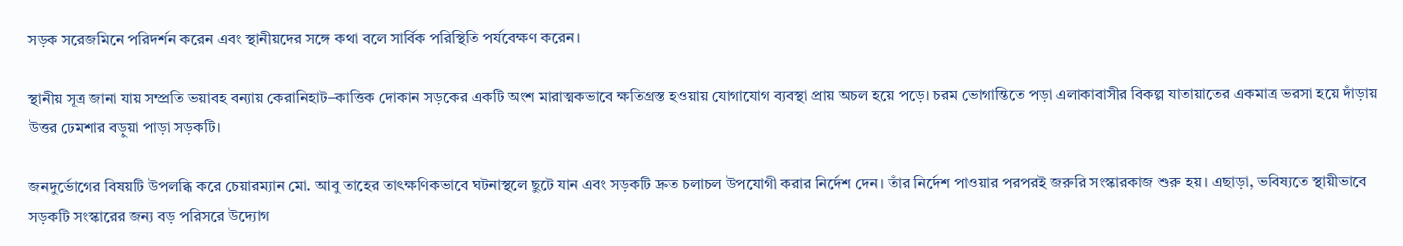সড়ক সরেজমিনে পরিদর্শন করেন এবং স্থানীয়দের সঙ্গে কথা বলে সার্বিক পরিস্থিতি পর্যবেক্ষণ করেন।

স্থানীয় সূত্র জানা যায় সম্প্রতি ভয়াবহ বন্যায় কেরানিহাট–কাত্তিক দোকান সড়কের একটি অংশ মারাত্মকভাবে ক্ষতিগ্রস্ত হওয়ায় যোগাযোগ ব্যবস্থা প্রায় অচল হয়ে পড়ে। চরম ভোগান্তিতে পড়া এলাকাবাসীর বিকল্প যাতায়াতের একমাত্র ভরসা হয়ে দাঁড়ায় উত্তর ঢেমশার বড়ুয়া পাড়া সড়কটি।

জনদুর্ভোগের বিষয়টি উপলব্ধি করে চেয়ারম্যান মো. আবু তাহের তাৎক্ষণিকভাবে ঘটনাস্থলে ছুটে যান এবং সড়কটি দ্রুত চলাচল উপযোগী করার নির্দেশ দেন। তাঁর নির্দেশ পাওয়ার পরপরই জরুরি সংস্কারকাজ শুরু হয়। এছাড়া, ভবিষ্যতে স্থায়ীভাবে সড়কটি সংস্কারের জন্য বড় পরিসরে উদ্যোগ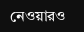নেওয়ারও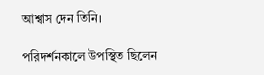আশ্বাস দেন তিনি।

পরিদর্শনকালে উপস্থিত ছিলেন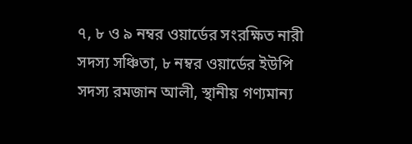৭, ৮ ও ৯ নম্বর ওয়ার্ডের সংরক্ষিত নারী সদস্য সঞ্চিতা, ৮ নম্বর ওয়ার্ডের ইউপি সদস্য রমজান আলী, স্থানীয় গণ্যমান্য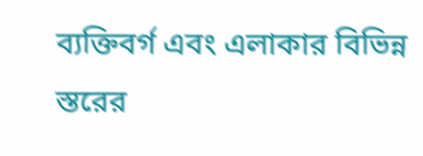ব্যক্তিবর্গ এবং এলাকার বিভিন্ন স্তরের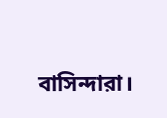বাসিন্দারা।